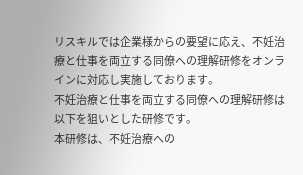リスキルでは企業様からの要望に応え、不妊治療と仕事を両立する同僚への理解研修をオンラインに対応し実施しております。
不妊治療と仕事を両立する同僚への理解研修は以下を狙いとした研修です。
本研修は、不妊治療への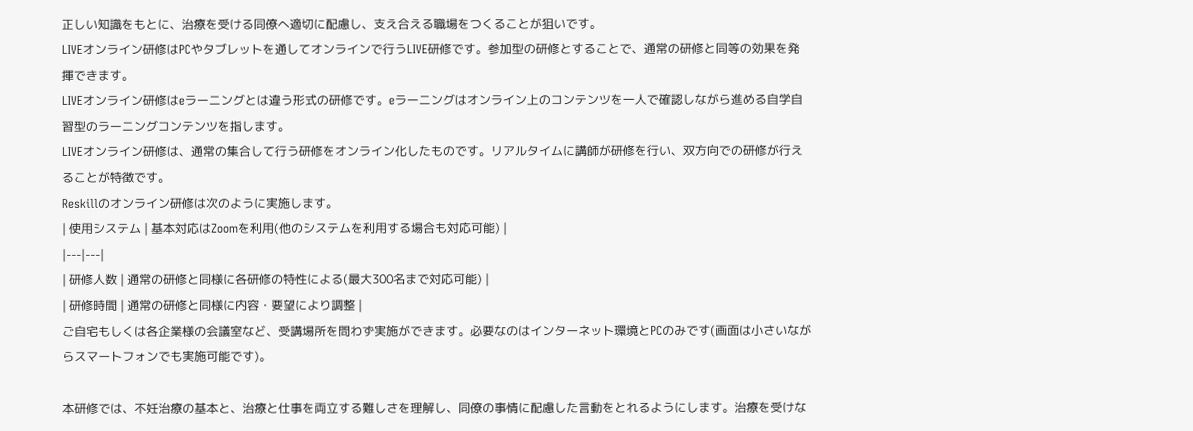正しい知識をもとに、治療を受ける同僚へ適切に配慮し、支え合える職場をつくることが狙いです。
LIVEオンライン研修はPCやタブレットを通してオンラインで行うLIVE研修です。参加型の研修とすることで、通常の研修と同等の効果を発揮できます。
LIVEオンライン研修はeラーニングとは違う形式の研修です。eラーニングはオンライン上のコンテンツを一人で確認しながら進める自学自習型のラーニングコンテンツを指します。
LIVEオンライン研修は、通常の集合して行う研修をオンライン化したものです。リアルタイムに講師が研修を行い、双方向での研修が行えることが特徴です。
Reskillのオンライン研修は次のように実施します。
| 使用システム | 基本対応はZoomを利用(他のシステムを利用する場合も対応可能) |
|---|---|
| 研修人数 | 通常の研修と同様に各研修の特性による(最大300名まで対応可能) |
| 研修時間 | 通常の研修と同様に内容・要望により調整 |
ご自宅もしくは各企業様の会議室など、受講場所を問わず実施ができます。必要なのはインターネット環境とPCのみです(画面は小さいながらスマートフォンでも実施可能です)。

本研修では、不妊治療の基本と、治療と仕事を両立する難しさを理解し、同僚の事情に配慮した言動をとれるようにします。治療を受けな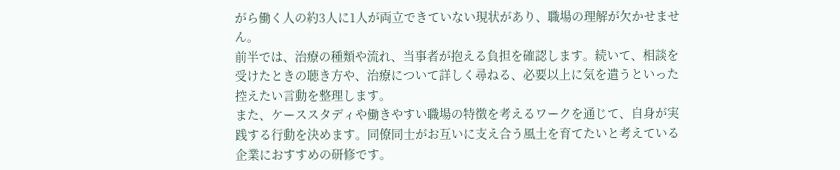がら働く人の約3人に1人が両立できていない現状があり、職場の理解が欠かせません。
前半では、治療の種類や流れ、当事者が抱える負担を確認します。続いて、相談を受けたときの聴き方や、治療について詳しく尋ねる、必要以上に気を遣うといった控えたい言動を整理します。
また、ケーススタディや働きやすい職場の特徴を考えるワークを通じて、自身が実践する行動を決めます。同僚同士がお互いに支え合う風土を育てたいと考えている企業におすすめの研修です。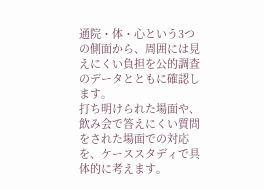通院・体・心という3つの側面から、周囲には見えにくい負担を公的調査のデータとともに確認します。
打ち明けられた場面や、飲み会で答えにくい質問をされた場面での対応を、ケーススタディで具体的に考えます。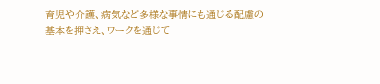育児や介護、病気など多様な事情にも通じる配慮の基本を押さえ、ワークを通じて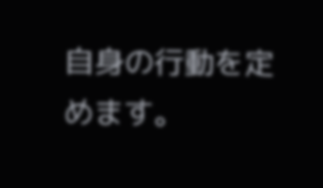自身の行動を定めます。